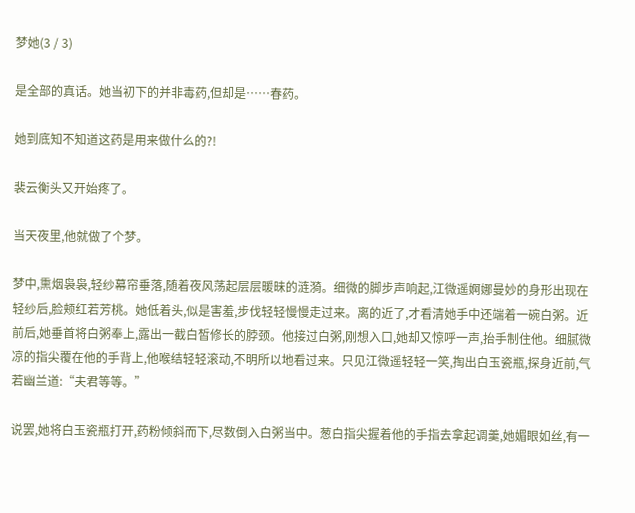梦她(3 / 3)

是全部的真话。她当初下的并非毒药,但却是……春药。

她到底知不知道这药是用来做什么的?!

裴云衡头又开始疼了。

当天夜里,他就做了个梦。

梦中,熏烟袅袅,轻纱幕帘垂落,随着夜风荡起层层暖昧的涟漪。细微的脚步声响起,江微遥婀娜曼妙的身形出现在轻纱后,脸颊红若芳桃。她低着头,似是害羞,步伐轻轻慢慢走过来。离的近了,才看清她手中还端着一碗白粥。近前后,她垂首将白粥奉上,露出一截白皙修长的脖颈。他接过白粥,刚想入口,她却又惊呼一声,抬手制住他。细腻微凉的指尖覆在他的手背上,他喉结轻轻滚动,不明所以地看过来。只见江微遥轻轻一笑,掏出白玉瓷瓶,探身近前,气若幽兰道:“夫君等等。”

说罢,她将白玉瓷瓶打开,药粉倾斜而下,尽数倒入白粥当中。葱白指尖握着他的手指去拿起调羹,她媚眼如丝,有一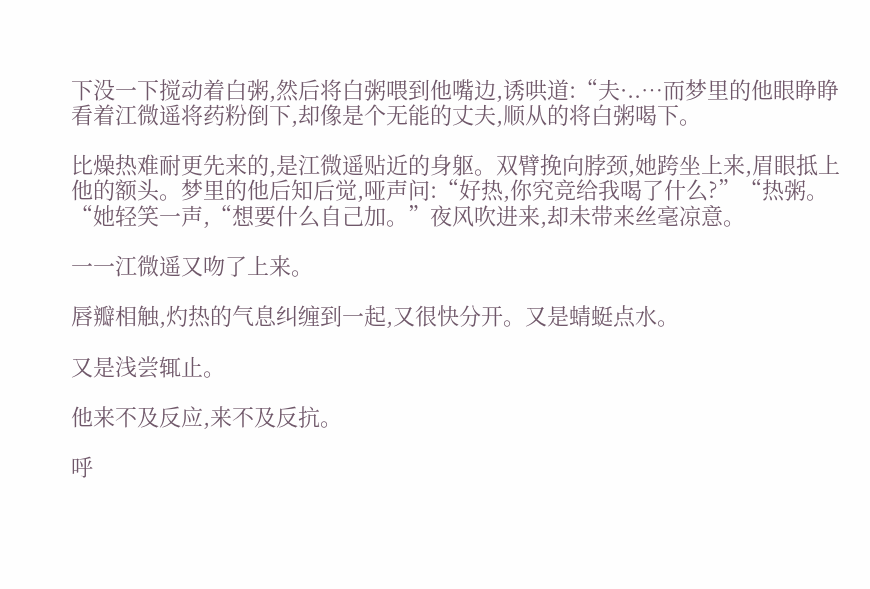下没一下搅动着白粥,然后将白粥喂到他嘴边,诱哄道:“夫·..…而梦里的他眼睁睁看着江微遥将药粉倒下,却像是个无能的丈夫,顺从的将白粥喝下。

比燥热难耐更先来的,是江微遥贴近的身躯。双臂挽向脖颈,她跨坐上来,眉眼抵上他的额头。梦里的他后知后觉,哑声问:“好热,你究竞给我喝了什么?”“热粥。“她轻笑一声,“想要什么自己加。”夜风吹进来,却未带来丝毫凉意。

一一江微遥又吻了上来。

唇瓣相触,灼热的气息纠缠到一起,又很快分开。又是蜻蜓点水。

又是浅尝辄止。

他来不及反应,来不及反抗。

呼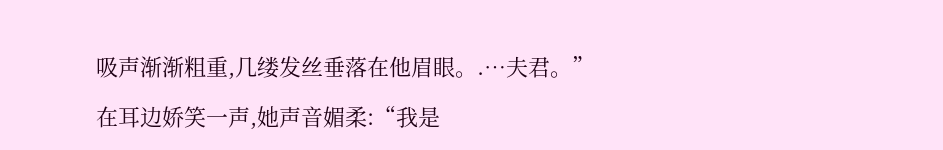吸声渐渐粗重,几缕发丝垂落在他眉眼。.…夫君。”

在耳边娇笑一声,她声音媚柔:“我是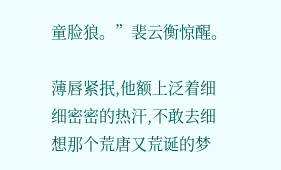童脸狼。”裴云衡惊醒。

薄唇紧抿,他额上泛着细细密密的热汗,不敢去细想那个荒唐又荒诞的梦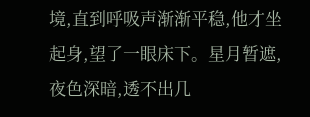境,直到呼吸声渐渐平稳,他才坐起身,望了一眼床下。星月暂遮,夜色深暗,透不出几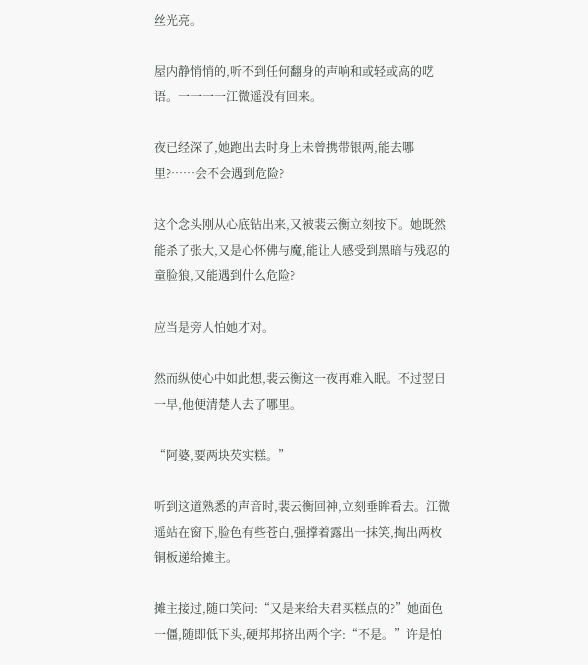丝光亮。

屋内静悄悄的,听不到任何翻身的声响和或轻或高的呓语。一一一一江微遥没有回来。

夜已经深了,她跑出去时身上未曾携带银两,能去哪里?……会不会遇到危险?

这个念头刚从心底钻出来,又被裴云衡立刻按下。她既然能杀了张大,又是心怀佛与魔,能让人感受到黑暗与残忍的童脸狼,又能遇到什么危险?

应当是旁人怕她才对。

然而纵使心中如此想,裴云衡这一夜再难入眠。不过翌日一早,他便清楚人去了哪里。

“阿婆,要两块芡实糕。”

听到这道熟悉的声音时,裴云衡回神,立刻垂眸看去。江微遥站在窗下,脸色有些苍白,强撑着露出一抹笑,掏出两枚铜板递给摊主。

摊主接过,随口笑问:“又是来给夫君买糕点的?”她面色一僵,随即低下头,硬邦邦挤出两个字:“不是。”许是怕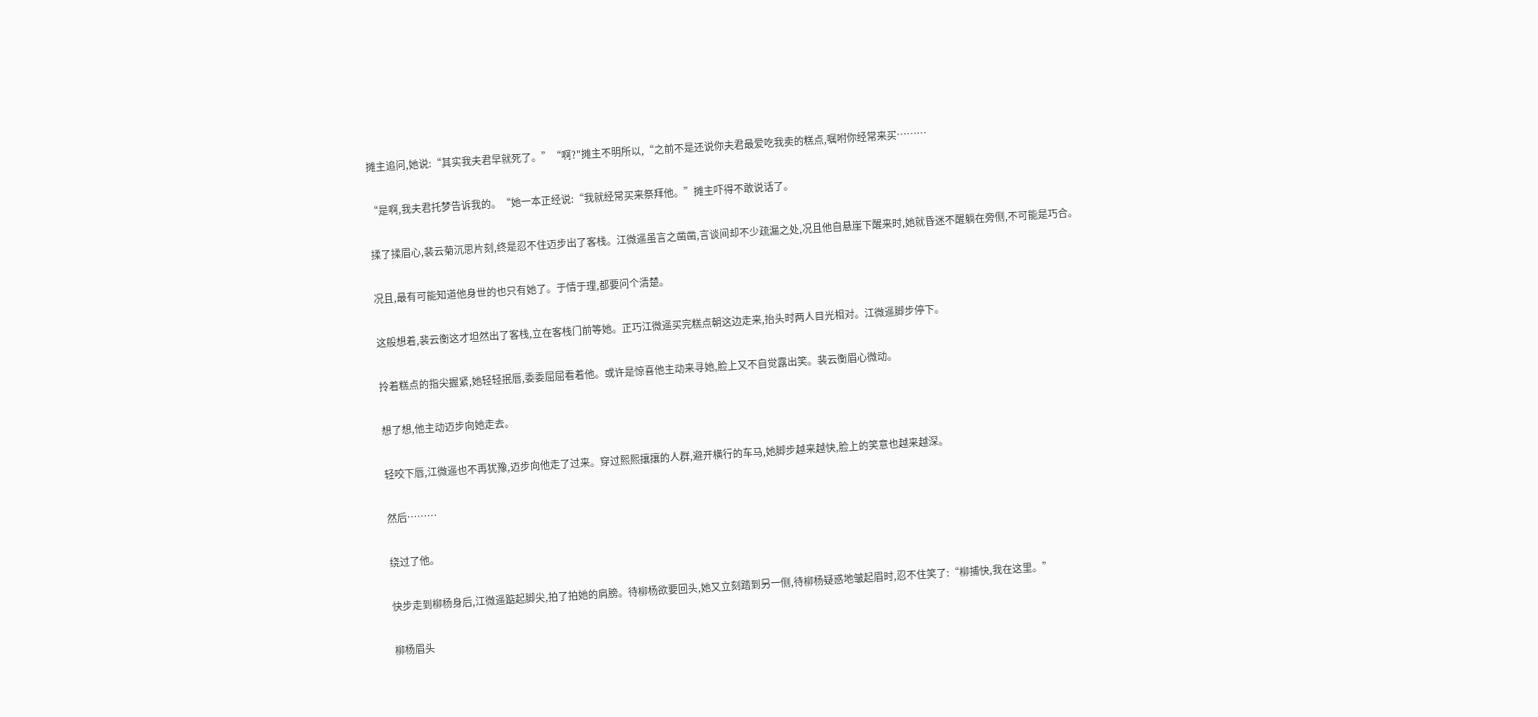摊主追问,她说:“其实我夫君早就死了。”“啊?"摊主不明所以,“之前不是还说你夫君最爱吃我卖的糕点,嘱咐你经常来买………

“是啊,我夫君托梦告诉我的。“她一本正经说:“我就经常买来祭拜他。”摊主吓得不敢说话了。

揉了揉眉心,裴云菊沉思片刻,终是忍不住迈步出了客栈。江微遥虽言之凿凿,言谈间却不少疏漏之处,况且他自悬崖下醒来时,她就昏迷不醒躺在旁侧,不可能是巧合。

况且,最有可能知道他身世的也只有她了。于情于理,都要问个清楚。

这般想着,裴云衡这才坦然出了客栈,立在客栈门前等她。正巧江微遥买完糕点朝这边走来,抬头时两人目光相对。江微遥脚步停下。

拎着糕点的指尖握紧,她轻轻抿唇,委委屈屈看着他。或许是惊喜他主动来寻她,脸上又不自觉露出笑。裴云衡眉心微动。

想了想,他主动迈步向她走去。

轻咬下唇,江微遥也不再犹豫,迈步向他走了过来。穿过熙熙攘攘的人群,避开横行的车马,她脚步越来越快,脸上的笑意也越来越深。

然后………

绕过了他。

快步走到柳杨身后,江微遥踮起脚尖,拍了拍她的肩膀。待柳杨欲要回头,她又立刻踏到另一侧,待柳杨疑惑地皱起眉时,忍不住笑了:“柳捕快,我在这里。”

柳杨眉头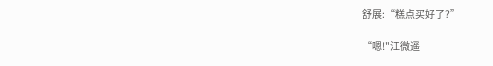舒展:“糕点买好了?”

“嗯!"江微遥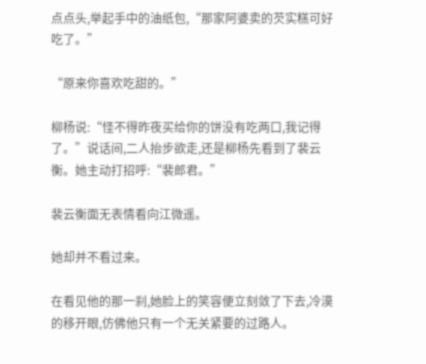点点头,举起手中的油纸包,“那家阿婆卖的芡实糕可好吃了。”

“原来你喜欢吃甜的。”

柳杨说:“怪不得昨夜买给你的饼没有吃两口,我记得了。”说话间,二人抬步欲走,还是柳杨先看到了裴云衡。她主动打招呼:“裴郎君。”

裴云衡面无表情看向江微遥。

她却并不看过来。

在看见他的那一刹,她脸上的笑容便立刻敛了下去,冷漠的移开眼,仿佛他只有一个无关紧要的过路人。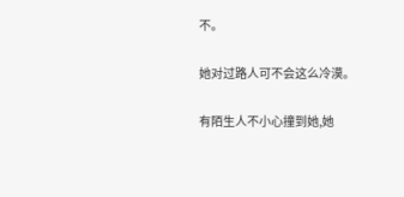不。

她对过路人可不会这么冷漠。

有陌生人不小心撞到她,她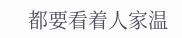都要看着人家温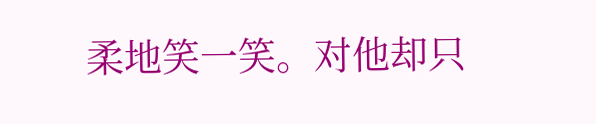柔地笑一笑。对他却只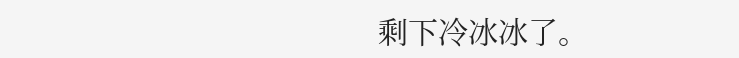剩下冷冰冰了。